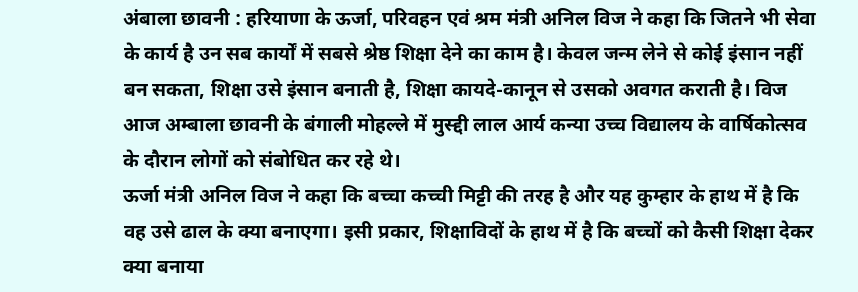अंबाला छावनी : हरियाणा के ऊर्जा, परिवहन एवं श्रम मंत्री अनिल विज ने कहा कि जितने भी सेवा के कार्य है उन सब कार्यों में सबसे श्रेष्ठ शिक्षा देने का काम है। केवल जन्म लेने से कोई इंसान नहीं बन सकता, शिक्षा उसे इंसान बनाती है, शिक्षा कायदे-कानून से उसको अवगत कराती है। विज आज अम्बाला छावनी के बंगाली मोहल्ले में मुस्द्दी लाल आर्य कन्या उच्च विद्यालय के वार्षिकोत्सव के दौरान लोगों को संबोधित कर रहे थे।
ऊर्जा मंत्री अनिल विज ने कहा कि बच्चा कच्ची मिट्टी की तरह है और यह कुम्हार के हाथ में है कि वह उसे ढाल के क्या बनाएगा। इसी प्रकार, शिक्षाविदों के हाथ में है कि बच्चों को कैसी शिक्षा देकर क्या बनाया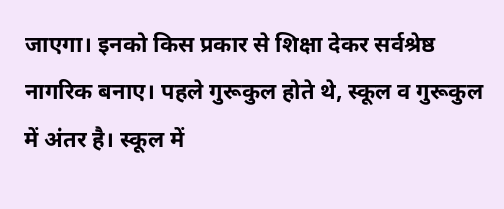जाएगा। इनको किस प्रकार से शिक्षा देकर सर्वश्रेष्ठ नागरिक बनाए। पहले गुरूकुल होते थे, स्कूल व गुरूकुल में अंतर है। स्कूल में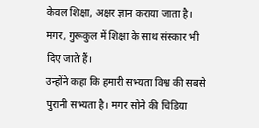केवल शिक्षा, अक्षर ज्ञान कराया जाता है। मगर, गुरूकुल में शिक्षा के साथ संस्कार भी दिए जाते हैं।
उन्होंने कहा कि हमारी सभ्यता विश्व की सबसे पुरानी सभ्यता है। मगर सोने की चिडिया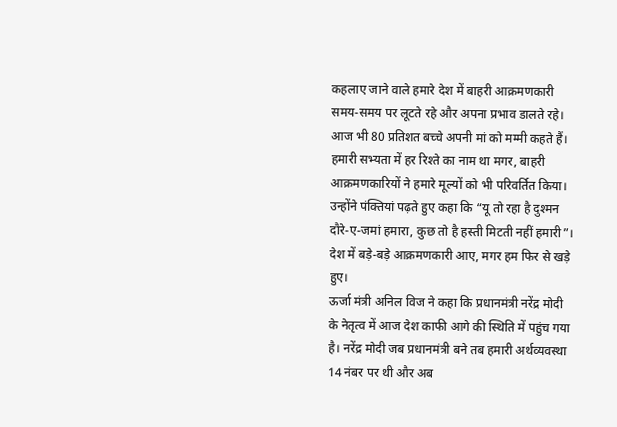कहलाए जाने वाले हमारे देश में बाहरी आक्रमणकारी समय-समय पर लूटते रहे और अपना प्रभाव डालते रहे। आज भी 80 प्रतिशत बच्चे अपनी मां को मम्मी कहते हैं। हमारी सभ्यता में हर रिश्ते का नाम था मगर, बाहरी आक्रमणकारियों ने हमारे मूल्यों को भी परिवर्तित किया। उन्होंने पंक्तियां पढ़ते हुए कहा कि “यू तो रहा है दुश्मन दौरे-ए-जमां हमारा, कुछ तो है हस्ती मिटती नहीं हमारी”। देश में बड़े-बड़े आक्रमणकारी आए, मगर हम फिर से खड़े हुए।
ऊर्जा मंत्री अनिल विज ने कहा कि प्रधानमंत्री नरेंद्र मोदी के नेतृत्व में आज देश काफी आगे की स्थिति में पहुंच गया है। नरेंद्र मोदी जब प्रधानमंत्री बने तब हमारी अर्थव्यवस्था 14 नंबर पर थी और अब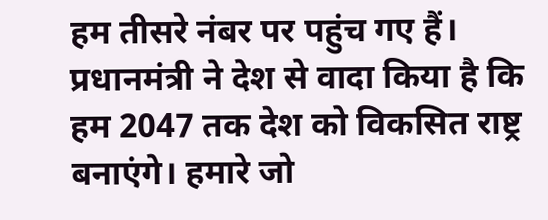हम तीसरे नंबर पर पहुंच गए हैं। प्रधानमंत्री ने देश से वादा किया है कि हम 2047 तक देश को विकसित राष्ट्र बनाएंगे। हमारे जो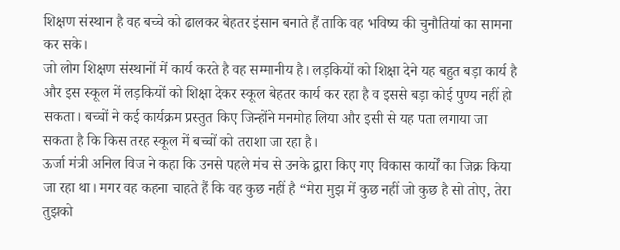शिक्षण संस्थान है वह बच्चे को ढालकर बेहतर इंसान बनाते हैं ताकि वह भविष्य की चुनौतियां का सामना कर सके।
जो लोग शिक्षण संस्थानों में कार्य करते है वह सम्मानीय है। लड़कियों को शिक्षा देने यह बहुत बड़ा कार्य है और इस स्कूल में लड़कियों को शिक्षा देकर स्कूल बेहतर कार्य कर रहा है व इससे बड़ा कोई पुण्य नहीं हो सकता। बच्चों ने कई कार्यक्रम प्रस्तुत किए जिन्होंने मनमोह लिया और इसी से यह पता लगाया जा सकता है कि किस तरह स्कूल में बच्चों को तराशा जा रहा है।
ऊर्जा मंत्री अनिल विज ने कहा कि उनसे पहले मंच से उनके द्वारा किए गए विकास कार्यों का जिक्र किया जा रहा था। मगर वह कहना चाहते हैं कि वह कुछ नहीं है “मेरा मुझ में कुछ नहीं जो कुछ है सो तोए, तेरा तुझको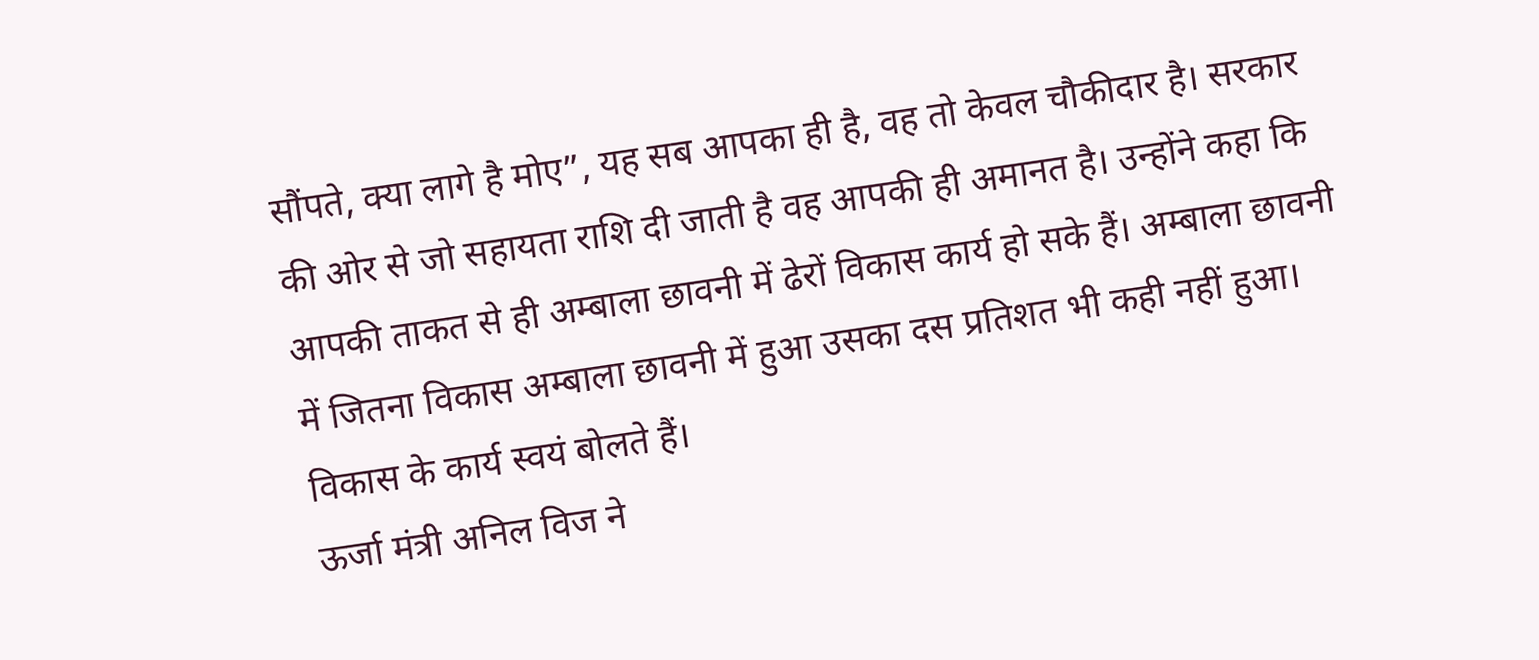सौंपते, क्या लागे है मोए”, यह सब आपका ही है, वह तो केवल चौकीदार है। सरकार की ओर से जो सहायता राशि दी जाती है वह आपकी ही अमानत है। उन्होंने कहा कि आपकी ताकत से ही अम्बाला छावनी में ढेरों विकास कार्य हो सके हैं। अम्बाला छावनी में जितना विकास अम्बाला छावनी में हुआ उसका दस प्रतिशत भी कही नहीं हुआ। विकास के कार्य स्वयं बोलते हैं।
ऊर्जा मंत्री अनिल विज ने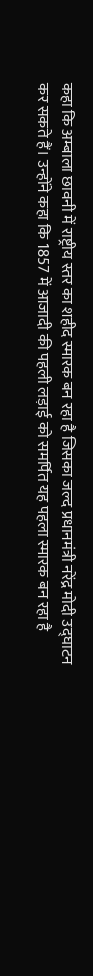कहा कि अम्बाला छावनी में राष्ट्रीय स्तर का शहीद स्मारक बन रहा है जिसका जल्द प्रधानमंत्री नरेंद्र मोदी उद्घाटन कर सकते हैं। उन्होंने कहा कि 1857 में आजादी की पहली लड़ाई को समर्पित यह पहला स्मारक बन रहा है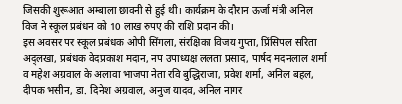जिसकी शुरूआत अम्बाला छावनी से हुई थी। कार्यक्रम के दौरान ऊर्जा मंत्री अनिल विज ने स्कूल प्रबंधन को 10 लाख रुपए की राशि प्रदान की।
इस अवसर पर स्कूल प्रबंधक ओपी सिंगला, संरक्षिका विजय गुप्ता, प्रिंसिपल सरिता अद्लखा, प्रबंधक वेदप्रकाश मदान, नप उपाध्यक्ष ललता प्रसाद, पार्षद मदनलाल शर्मा व महेश अग्रवाल के अलावा भाजपा नेता रवि बुद्धिराजा, प्रवेश शर्मा, अनिल बहल, दीपक भसीन, डा. दिनेश अग्रवाल, अनुज यादव, अनिल नागर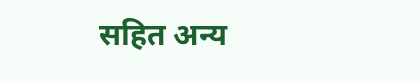सहित अन्य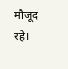मौजूद रहे।